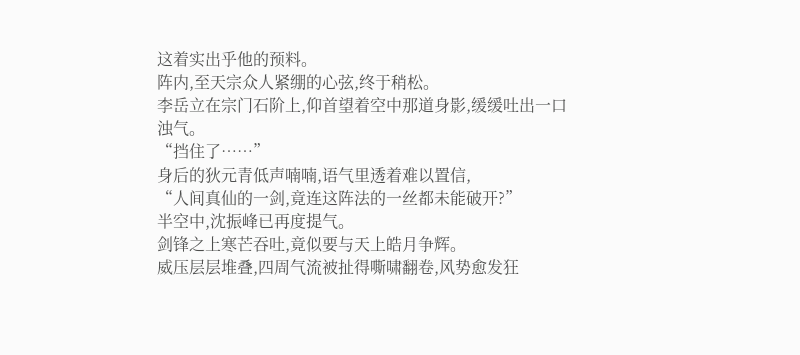这着实出乎他的预料。
阵内,至天宗众人紧绷的心弦,终于稍松。
李岳立在宗门石阶上,仰首望着空中那道身影,缓缓吐出一口浊气。
“挡住了……”
身后的狄元青低声喃喃,语气里透着难以置信,
“人间真仙的一剑,竟连这阵法的一丝都未能破开?”
半空中,沈振峰已再度提气。
剑锋之上寒芒吞吐,竟似要与天上皓月争辉。
威压层层堆叠,四周气流被扯得嘶啸翻卷,风势愈发狂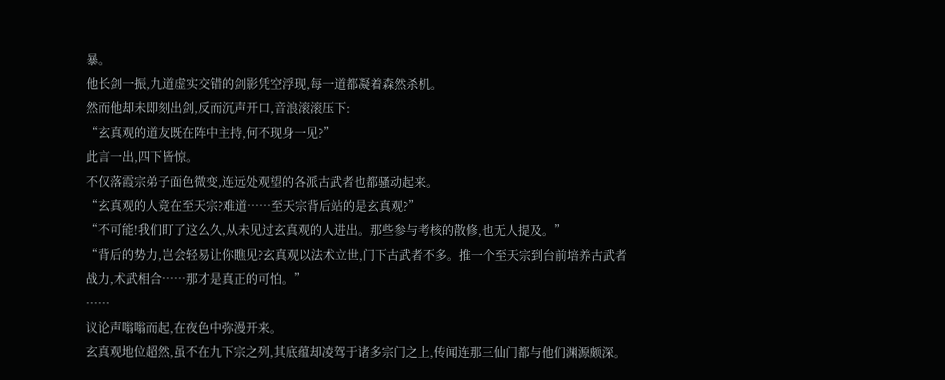暴。
他长剑一振,九道虚实交错的剑影凭空浮现,每一道都凝着森然杀机。
然而他却未即刻出剑,反而沉声开口,音浪滚滚压下:
“玄真观的道友既在阵中主持,何不现身一见?”
此言一出,四下皆惊。
不仅落霞宗弟子面色微变,连远处观望的各派古武者也都骚动起来。
“玄真观的人竟在至天宗?难道……至天宗背后站的是玄真观?”
“不可能!我们盯了这么久,从未见过玄真观的人进出。那些参与考核的散修,也无人提及。”
“背后的势力,岂会轻易让你瞧见?玄真观以法术立世,门下古武者不多。推一个至天宗到台前培养古武者战力,术武相合……那才是真正的可怕。”
……
议论声嗡嗡而起,在夜色中弥漫开来。
玄真观地位超然,虽不在九下宗之列,其底蕴却凌驾于诸多宗门之上,传闻连那三仙门都与他们渊源颇深。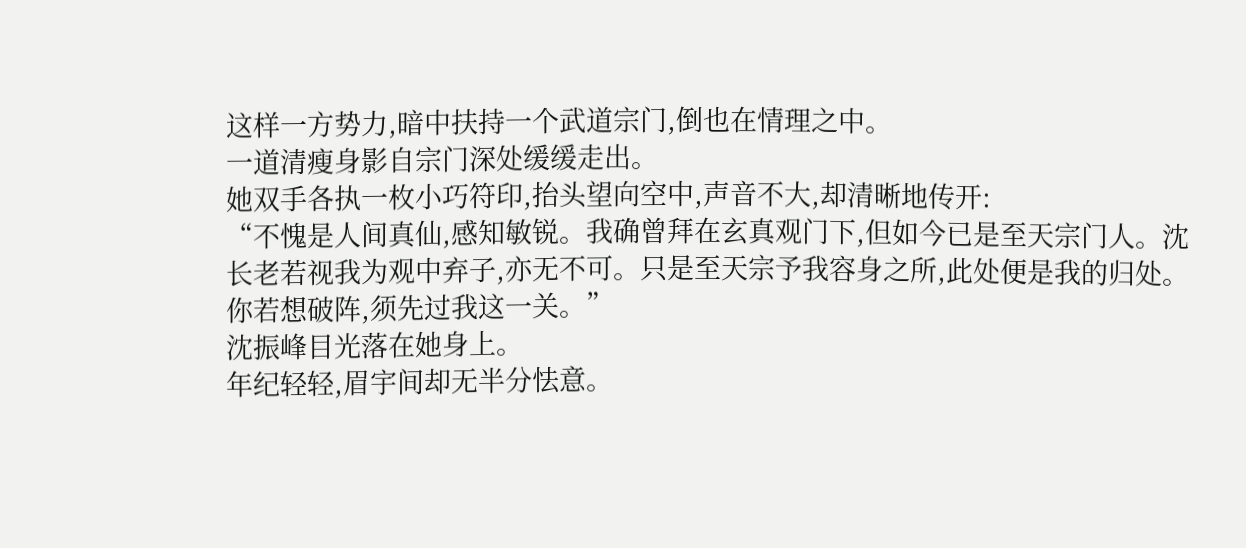这样一方势力,暗中扶持一个武道宗门,倒也在情理之中。
一道清瘦身影自宗门深处缓缓走出。
她双手各执一枚小巧符印,抬头望向空中,声音不大,却清晰地传开:
“不愧是人间真仙,感知敏锐。我确曾拜在玄真观门下,但如今已是至天宗门人。沈长老若视我为观中弃子,亦无不可。只是至天宗予我容身之所,此处便是我的归处。你若想破阵,须先过我这一关。”
沈振峰目光落在她身上。
年纪轻轻,眉宇间却无半分怯意。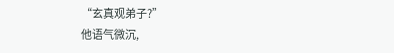“玄真观弟子?”
他语气微沉,